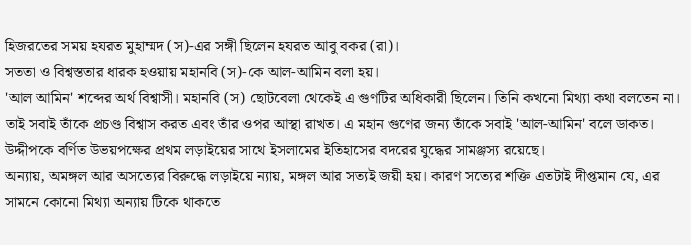হিজরতের সময় হযরত মুহাম্মদ (স)-এর সঙ্গী ছিলেন হযরত আবু বকর (রা)।
সততা ও বিশ্বস্ততার ধারক হওয়ায় মহানবি (স)-কে আল-আমিন বলা হয়।
'আল আমিন' শব্দের অর্থ বিশ্বাসী। মহানবি (স) ছোটবেলা থেকেই এ গুণটির অধিকারী ছিলেন। তিনি কখনো মিথ্যা কথা বলতেন না। তাই সবাই তাঁকে প্রচণ্ড বিশ্বাস করত এবং তাঁর ওপর আস্থা রাখত। এ মহান গুণের জন্য তাঁকে সবাই 'আল-আমিন' বলে ডাকত।
উদ্দীপকে বর্ণিত উভয়পক্ষের প্রথম লড়াইয়ের সাথে ইসলামের ইতিহাসের বদরের যুদ্ধের সামঞ্জস্য রয়েছে।
অন্যায়, অমঙ্গল আর অসত্যের বিরুদ্ধে লড়াইয়ে ন্যায়, মঙ্গল আর সত্যই জয়ী হয়। কারণ সত্যের শক্তি এতটাই দীপ্তমান যে, এর সামনে কোনো মিথ্যা অন্যায় টিকে থাকতে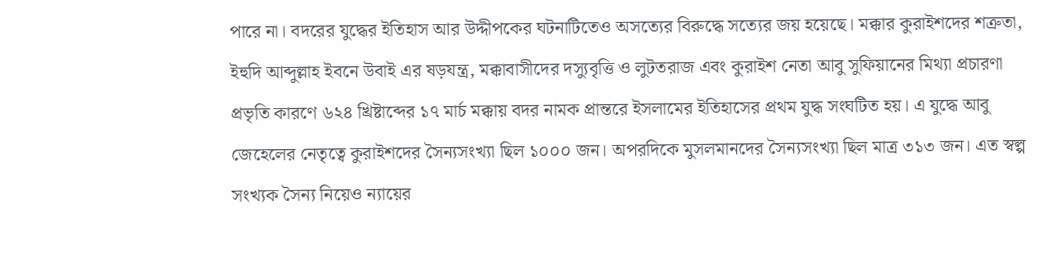পারে না। বদরের যুদ্ধের ইতিহাস আর উদ্দীপকের ঘটনাটিতেও অসত্যের বিরুদ্ধে সত্যের জয় হয়েছে। মক্কার কুরাইশদের শত্রুতা, ইহুদি আব্দুল্লাহ ইবনে উবাই এর ষড়যন্ত্র, মক্কাবাসীদের দস্যুবৃত্তি ও লুটতরাজ এবং কুরাইশ নেতা আবু সুফিয়ানের মিথ্যা প্রচারণা প্রভৃতি কারণে ৬২৪ খ্রিষ্টাব্দের ১৭ মার্চ মক্কায় বদর নামক প্রান্তরে ইসলামের ইতিহাসের প্রথম যুদ্ধ সংঘটিত হয়। এ যুদ্ধে আবু জেহেলের নেতৃত্বে কুরাইশদের সৈন্যসংখ্যা ছিল ১০০০ জন। অপরদিকে মুসলমানদের সৈন্যসংখ্যা ছিল মাত্র ৩১৩ জন। এত স্বল্প সংখ্যক সৈন্য নিয়েও ন্যায়ের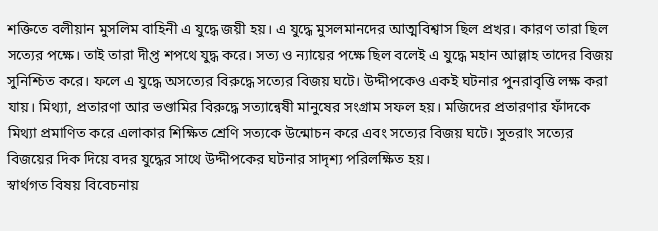শক্তিতে বলীয়ান মুসলিম বাহিনী এ যুদ্ধে জয়ী হয়। এ যুদ্ধে মুসলমানদের আত্মবিশ্বাস ছিল প্রখর। কারণ তারা ছিল সত্যের পক্ষে। তাই তারা দীপ্ত শপথে যুদ্ধ করে। সত্য ও ন্যায়ের পক্ষে ছিল বলেই এ যুদ্ধে মহান আল্লাহ তাদের বিজয় সুনিশ্চিত করে। ফলে এ যুদ্ধে অসত্যের বিরুদ্ধে সত্যের বিজয় ঘটে। উদ্দীপকেও একই ঘটনার পুনরাবৃত্তি লক্ষ করা যায়। মিথ্যা, প্রতারণা আর ভণ্ডামির বিরুদ্ধে সত্যান্বেষী মানুষের সংগ্রাম সফল হয়। মজিদের প্রতারণার ফাঁদকে মিথ্যা প্রমাণিত করে এলাকার শিক্ষিত শ্রেণি সত্যকে উন্মোচন করে এবং সত্যের বিজয় ঘটে। সুতরাং সত্যের বিজয়ের দিক দিয়ে বদর যুদ্ধের সাথে উদ্দীপকের ঘটনার সাদৃশ্য পরিলক্ষিত হয়।
স্বার্থগত বিষয় বিবেচনায়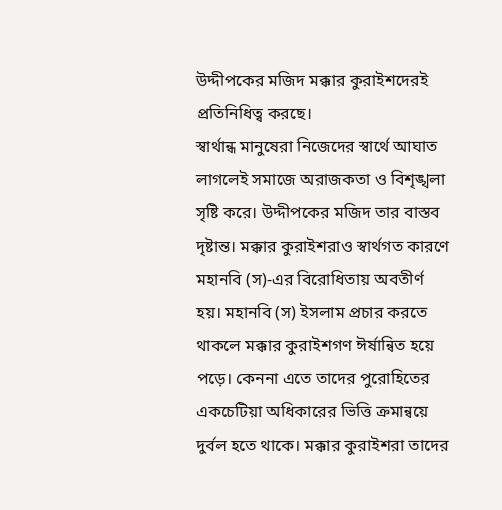উদ্দীপকের মজিদ মক্কার কুরাইশদেরই প্রতিনিধিত্ব করছে।
স্বার্থান্ধ মানুষেরা নিজেদের স্বার্থে আঘাত লাগলেই সমাজে অরাজকতা ও বিশৃঙ্খলা সৃষ্টি করে। উদ্দীপকের মজিদ তার বাস্তব দৃষ্টান্ত। মক্কার কুরাইশরাও স্বার্থগত কারণে মহানবি (স)-এর বিরোধিতায় অবতীর্ণ হয়। মহানবি (স) ইসলাম প্রচার করতে থাকলে মক্কার কুরাইশগণ ঈর্ষান্বিত হয়ে পড়ে। কেননা এতে তাদের পুরোহিতের একচেটিয়া অধিকারের ভিত্তি ক্রমান্বয়ে দুর্বল হতে থাকে। মক্কার কুরাইশরা তাদের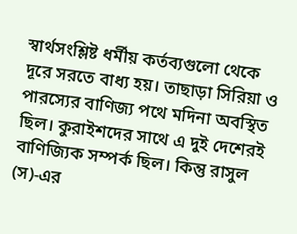স্বার্থসংশ্লিষ্ট ধর্মীয় কর্তব্যগুলো থেকে দূরে সরতে বাধ্য হয়। তাছাড়া সিরিয়া ও পারস্যের বাণিজ্য পথে মদিনা অবস্থিত ছিল। কুরাইশদের সাথে এ দুই দেশেরই বাণিজ্যিক সম্পর্ক ছিল। কিন্তু রাসুল (স)-এর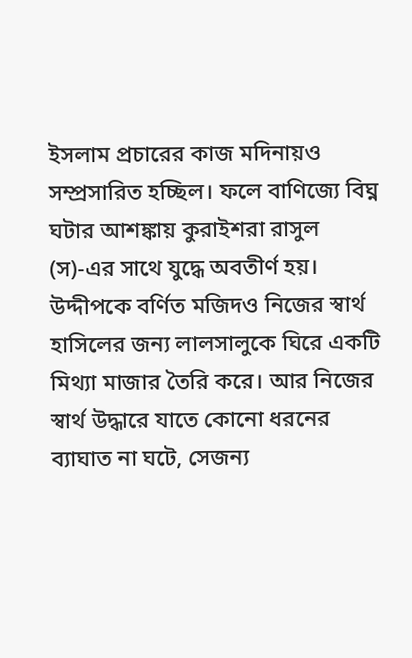ইসলাম প্রচারের কাজ মদিনায়ও সম্প্রসারিত হচ্ছিল। ফলে বাণিজ্যে বিঘ্ন ঘটার আশঙ্কায় কুরাইশরা রাসুল (স)-এর সাথে যুদ্ধে অবতীর্ণ হয়। উদ্দীপকে বর্ণিত মজিদও নিজের স্বার্থ হাসিলের জন্য লালসালুকে ঘিরে একটি মিথ্যা মাজার তৈরি করে। আর নিজের স্বার্থ উদ্ধারে যাতে কোনো ধরনের ব্যাঘাত না ঘটে, সেজন্য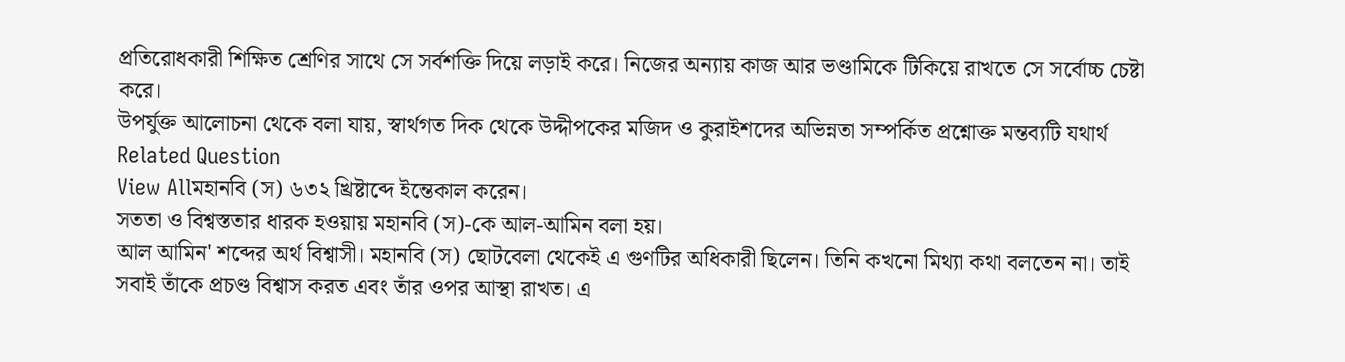প্রতিরোধকারী শিক্ষিত শ্রেণির সাথে সে সর্বশক্তি দিয়ে লড়াই করে। নিজের অন্যায় কাজ আর ভণ্ডামিকে টিকিয়ে রাখতে সে সর্বোচ্চ চেষ্টা করে।
উপর্যুক্ত আলোচনা থেকে বলা যায়, স্বার্থগত দিক থেকে উদ্দীপকের মজিদ ও কুরাইশদের অভিন্নতা সম্পর্কিত প্রশ্নোক্ত মন্তব্যটি যথার্থ
Related Question
View Allমহানবি (স) ৬৩২ খ্রিষ্টাব্দে ইন্তেকাল করেন।
সততা ও বিশ্বস্ততার ধারক হওয়ায় মহানবি (স)-কে আল-আমিন বলা হয়।
আল আমিন' শব্দের অর্থ বিশ্বাসী। মহানবি (স) ছোটবেলা থেকেই এ গুণটির অধিকারী ছিলেন। তিনি কখনো মিথ্যা কথা বলতেন না। তাই সবাই তাঁকে প্রচণ্ড বিশ্বাস করত এবং তাঁর ওপর আস্থা রাখত। এ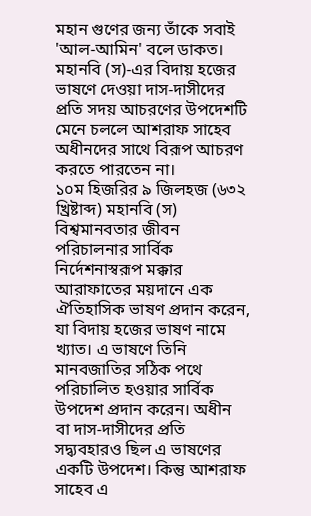মহান গুণের জন্য তাঁকে সবাই 'আল-আমিন' বলে ডাকত।
মহানবি (স)-এর বিদায় হজের ভাষণে দেওয়া দাস-দাসীদের প্রতি সদয় আচরণের উপদেশটি মেনে চললে আশরাফ সাহেব অধীনদের সাথে বিরূপ আচরণ করতে পারতেন না।
১০ম হিজরির ৯ জিলহজ (৬৩২ খ্রিষ্টাব্দ) মহানবি (স) বিশ্বমানবতার জীবন পরিচালনার সার্বিক নির্দেশনাস্বরূপ মক্কার আরাফাতের ময়দানে এক ঐতিহাসিক ভাষণ প্রদান করেন, যা বিদায় হজের ভাষণ নামে খ্যাত। এ ভাষণে তিনি মানবজাতির সঠিক পথে পরিচালিত হওয়ার সার্বিক উপদেশ প্রদান করেন। অধীন বা দাস-দাসীদের প্রতি সদ্ব্যবহারও ছিল এ ভাষণের একটি উপদেশ। কিন্তু আশরাফ সাহেব এ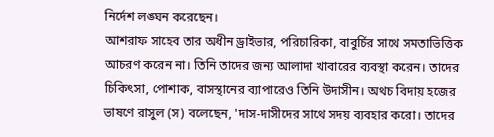নির্দেশ লঙ্ঘন করেছেন।
আশরাফ সাহেব তার অধীন ড্রাইভার, পরিচারিকা, বাবুর্চির সাথে সমতাভিত্তিক আচরণ করেন না। তিনি তাদের জন্য আলাদা খাবারের ব্যবস্থা করেন। তাদের চিকিৎসা, পোশাক, বাসস্থানের ব্যাপারেও তিনি উদাসীন। অথচ বিদায় হজের ভাষণে রাসুল (স) বলেছেন, 'দাস-দাসীদের সাথে সদয় ব্যবহার করো। তাদের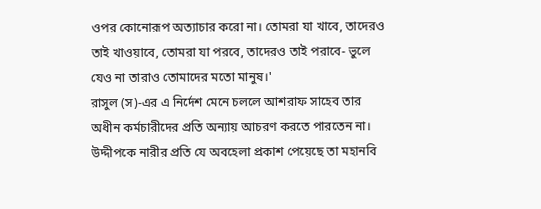ওপর কোনোরূপ অত্যাচার করো না। তোমরা যা খাবে, তাদেরও তাই খাওয়াবে, তোমরা যা পরবে, তাদেরও তাই পরাবে- ভুলে যেও না তারাও তোমাদের মতো মানুষ।'
রাসুল (স)-এর এ নির্দেশ মেনে চললে আশরাফ সাহেব তার অধীন কর্মচারীদের প্রতি অন্যায় আচরণ করতে পারতেন না।
উদ্দীপকে নারীর প্রতি যে অবহেলা প্রকাশ পেয়েছে তা মহানবি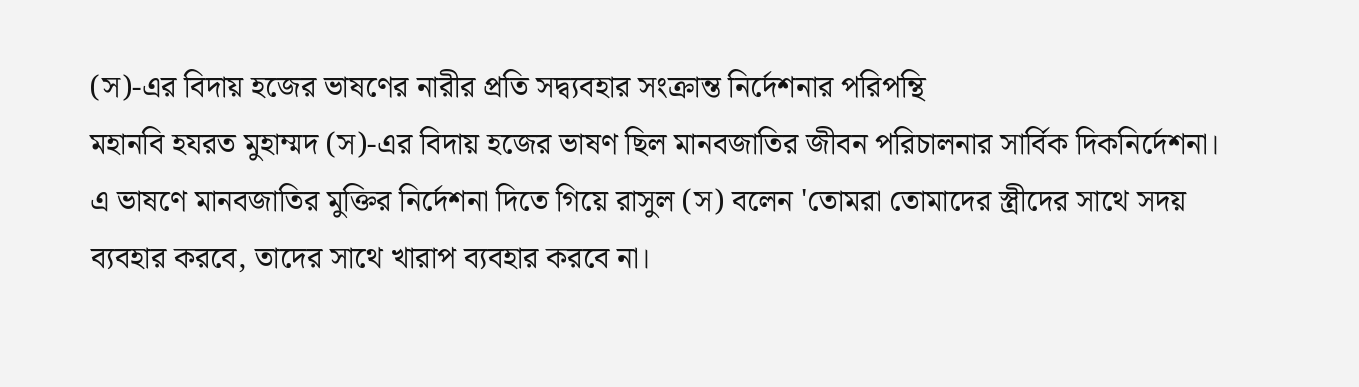(স)-এর বিদায় হজের ভাষণের নারীর প্রতি সদ্ব্যবহার সংক্রান্ত নির্দেশনার পরিপন্থি
মহানবি হযরত মুহাম্মদ (স)-এর বিদায় হজের ভাষণ ছিল মানবজাতির জীবন পরিচালনার সার্বিক দিকনির্দেশনা। এ ভাষণে মানবজাতির মুক্তির নির্দেশনা দিতে গিয়ে রাসুল (স) বলেন 'তোমরা তোমাদের স্ত্রীদের সাথে সদয় ব্যবহার করবে, তাদের সাথে খারাপ ব্যবহার করবে না।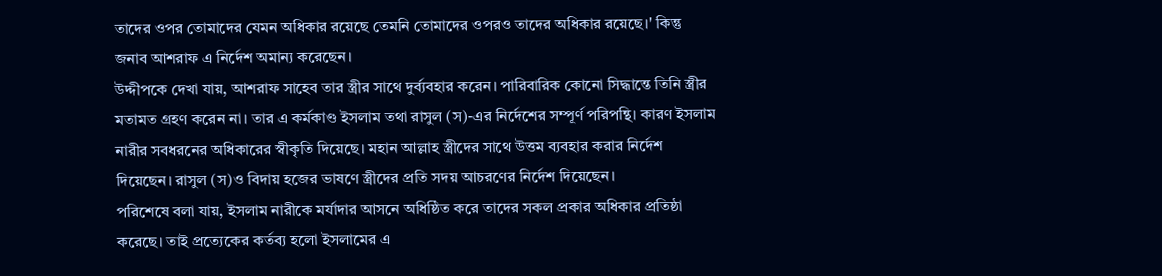তাদের ওপর তোমাদের যেমন অধিকার রয়েছে তেমনি তোমাদের ওপরও তাদের অধিকার রয়েছে।' কিন্তু জনাব আশরাফ এ নির্দেশ অমান্য করেছেন।
উদ্দীপকে দেখা যায়, আশরাফ সাহেব তার স্ত্রীর সাথে দুর্ব্যবহার করেন। পারিবারিক কোনো সিদ্ধান্তে তিনি স্ত্রীর মতামত গ্রহণ করেন না। তার এ কর্মকাণ্ড ইসলাম তথা রাসুল (স)-এর নির্দেশের সম্পূর্ণ পরিপন্থি। কারণ ইসলাম নারীর সবধরনের অধিকারের স্বীকৃতি দিয়েছে। মহান আল্লাহ স্ত্রীদের সাথে উত্তম ব্যবহার করার নির্দেশ দিয়েছেন। রাসুল (স)ও বিদায় হজের ভাষণে স্ত্রীদের প্রতি সদয় আচরণের নির্দেশ দিয়েছেন।
পরিশেষে বলা যায়, ইসলাম নারীকে মর্যাদার আসনে অধিষ্ঠিত করে তাদের সকল প্রকার অধিকার প্রতিষ্ঠা করেছে। তাই প্রত্যেকের কর্তব্য হলো ইসলামের এ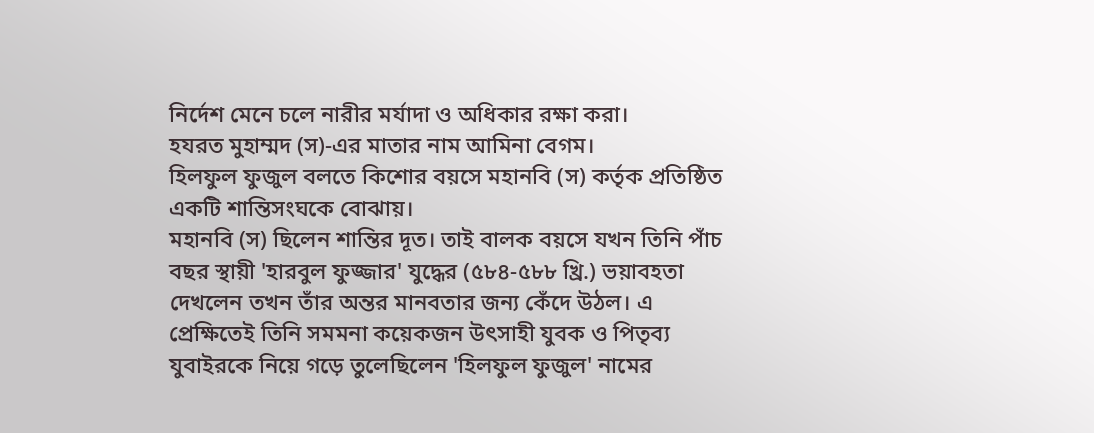নির্দেশ মেনে চলে নারীর মর্যাদা ও অধিকার রক্ষা করা।
হযরত মুহাম্মদ (স)-এর মাতার নাম আমিনা বেগম।
হিলফুল ফুজুল বলতে কিশোর বয়সে মহানবি (স) কর্তৃক প্রতিষ্ঠিত একটি শান্তিসংঘকে বোঝায়।
মহানবি (স) ছিলেন শান্তির দূত। তাই বালক বয়সে যখন তিনি পাঁচ বছর স্থায়ী 'হারবুল ফুজ্জার' যুদ্ধের (৫৮৪-৫৮৮ খ্রি.) ভয়াবহতা দেখলেন তখন তাঁর অন্তর মানবতার জন্য কেঁদে উঠল। এ প্রেক্ষিতেই তিনি সমমনা কয়েকজন উৎসাহী যুবক ও পিতৃব্য যুবাইরকে নিয়ে গড়ে তুলেছিলেন 'হিলফুল ফুজুল' নামের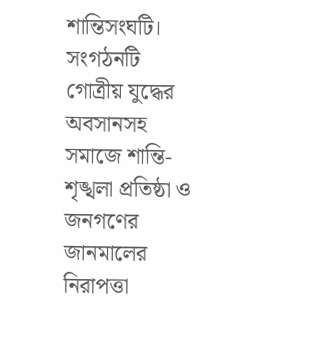শান্তিসংঘটি। সংগঠনটি গোত্রীয় যুদ্ধের অবসানসহ সমাজে শান্তি-শৃঙ্খলা প্রতিষ্ঠা ও জনগণের জানমালের নিরাপত্তা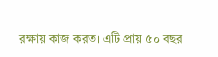রক্ষায় কাজ করত। এটি প্রায় ৫০ বছর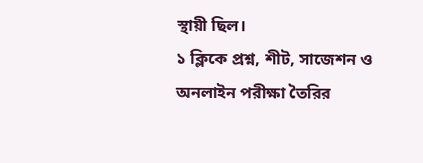স্থায়ী ছিল।
১ ক্লিকে প্রশ্ন, শীট, সাজেশন ও
অনলাইন পরীক্ষা তৈরির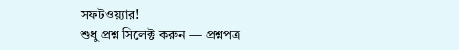সফটওয়্যার!
শুধু প্রশ্ন সিলেক্ট করুন — প্রশ্নপত্র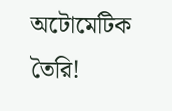অটোমেটিক তৈরি!